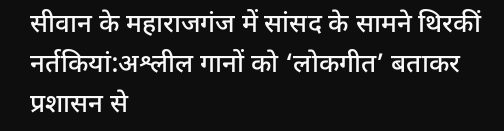सीवान के महाराजगंज में सांसद के सामने थिरकीं नर्तकियां:अश्लील गानों को ‘लोकगीत’ बताकर प्रशासन से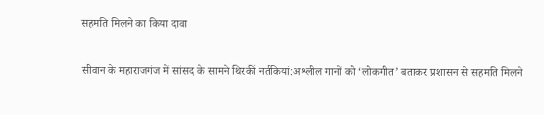सहमति मिलने का किया दावा

सीवान के महाराजगंज में सांसद के सामने थिरकीं नर्तकियां:अश्लील गानों को ‘लोकगीत’ बताकर प्रशासन से सहमति मिलने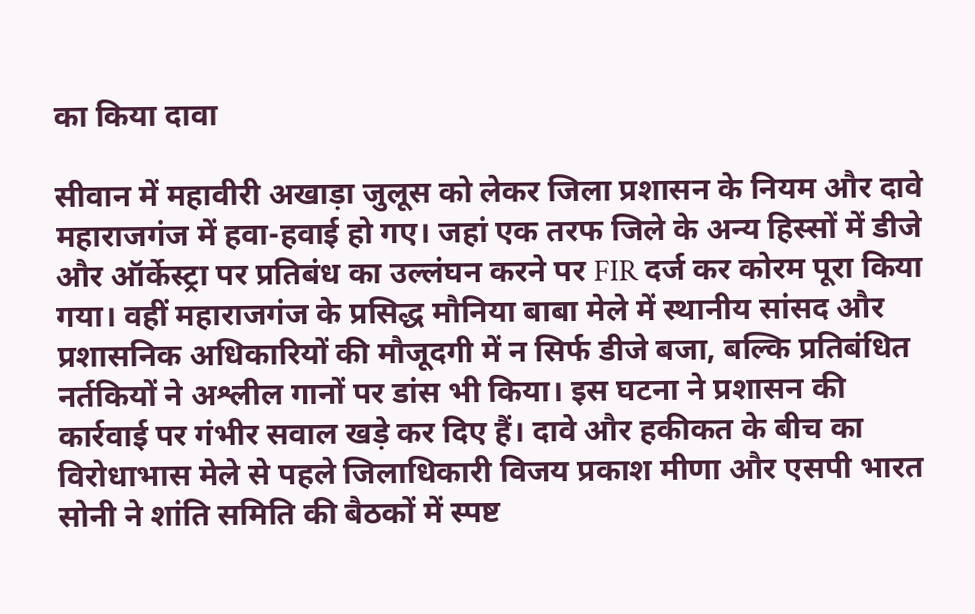का किया दावा

सीवान में महावीरी अखाड़ा जुलूस को लेकर जिला प्रशासन के नियम और दावे महाराजगंज में हवा-हवाई हो गए। जहां एक तरफ जिले के अन्य हिस्सों में डीजे और ऑर्केस्ट्रा पर प्रतिबंध का उल्लंघन करने पर FIR दर्ज कर कोरम पूरा किया गया। वहीं महाराजगंज के प्रसिद्ध मौनिया बाबा मेले में स्थानीय सांसद और प्रशासनिक अधिकारियों की मौजूदगी में न सिर्फ डीजे बजा, बल्कि प्रतिबंधित नर्तकियों ने अश्लील गानों पर डांस भी किया। इस घटना ने प्रशासन की कार्रवाई पर गंभीर सवाल खड़े कर दिए हैं। दावे और हकीकत के बीच का विरोधाभास मेले से पहले जिलाधिकारी विजय प्रकाश मीणा और एसपी भारत सोनी ने शांति समिति की बैठकों में स्पष्ट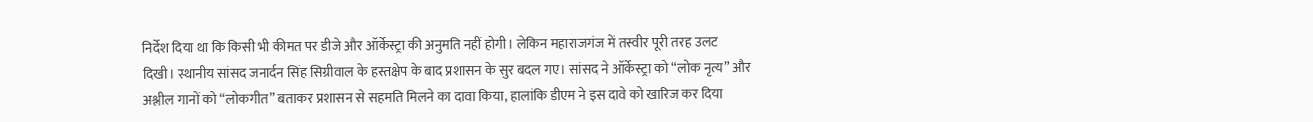निर्देश दिया था कि किसी भी कीमत पर डीजे और ऑर्केस्ट्रा की अनुमति नहीं होगी। लेकिन महाराजगंज में तस्वीर पूरी तरह उलट दिखी। स्थानीय सांसद जनार्दन सिंह सिग्रीवाल के हस्तक्षेप के बाद प्रशासन के सुर बदल गए। सांसद ने ऑर्केस्ट्रा को “लोक नृत्य” और अश्लील गानों को “लोकगीत” बताकर प्रशासन से सहमति मिलने का दावा किया, हालांकि डीएम ने इस दावे को खारिज कर दिया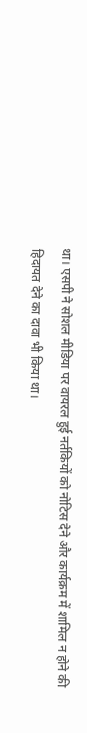था। एसपी ने सोशल मीडिया पर वायरल हुई नर्तकियों को नोटिस देने और कार्यक्रम में शामिल न होने की हिदायत देने का दावा भी किया था।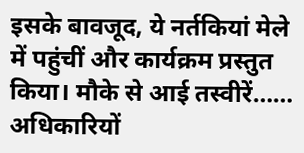इसके बावजूद, ये नर्तकियां मेले में पहुंचीं और कार्यक्रम प्रस्तुत किया। मौके से आई तस्वीरें…… अधिकारियों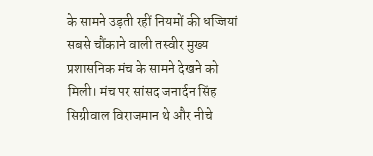के सामने उड़ती रहीं नियमों की धज्जियां सबसे चौंकाने वाली तस्वीर मुख्य प्रशासनिक मंच के सामने देखने को मिली। मंच पर सांसद जनार्दन सिंह सिग्रीवाल विराजमान थे और नीचे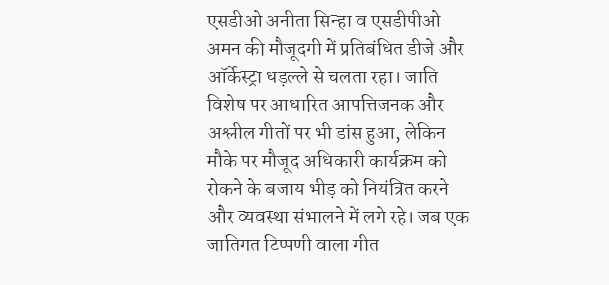एसडीओ अनीता सिन्हा व एसडीपीओ अमन की मौजूदगी में प्रतिबंधित डीजे और ऑर्केस्ट्रा धड़ल्ले से चलता रहा। जाति विशेष पर आधारित आपत्तिजनक और अश्लील गीतों पर भी डांस हुआ, लेकिन मौके पर मौजूद अधिकारी कार्यक्रम को रोकने के बजाय भीड़ को नियंत्रित करने और व्यवस्था संभालने में लगे रहे। जब एक जातिगत टिप्पणी वाला गीत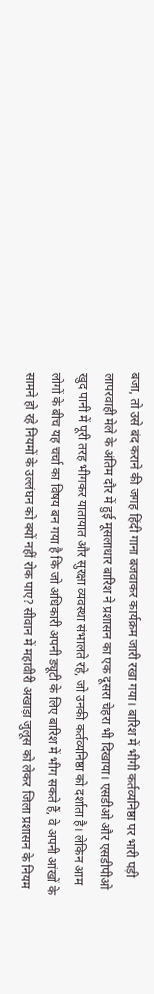बजा, तो उसे बंद कराने की जगह हिंदी गाना बजवाकर कार्यक्रम जारी रखा गया। बारिश में भीगी कर्तव्यनिष्ठा पर भारी पड़ी लापरवाही मेले के अंतिम दौर में हुई मूसलाधार बारिश ने प्रशासन का एक दूसरा चेहरा भी दिखाया। एसडीओ और एसडीपीओ खुद पानी में पूरी तरह भीगकर यातायात और सुरक्षा व्यवस्था संभालते रहे, जो उनकी कर्तव्यनिष्ठा को दर्शाता है। लेकिन आम लोगों के बीच यह चर्चा का विषय बन गया है कि जो अधिकारी अपनी ड्यूटी के लिए बारिश में भीग सकते हैं, वे अपनी आंखों के सामने हो रहे नियमों के उल्लंघन को क्यों नहीं रोक पाए? सीवान में महावीरी अखाड़ा जुलूस को लेकर जिला प्रशासन के नियम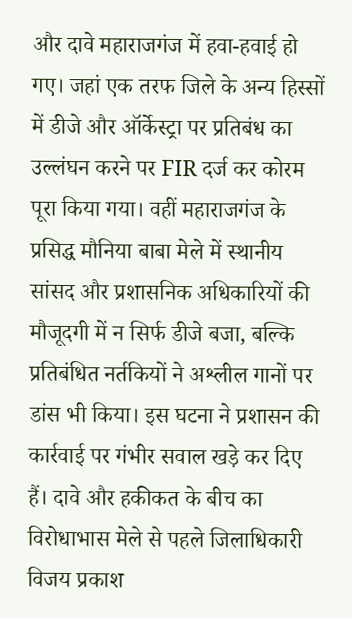और दावे महाराजगंज में हवा-हवाई हो गए। जहां एक तरफ जिले के अन्य हिस्सों में डीजे और ऑर्केस्ट्रा पर प्रतिबंध का उल्लंघन करने पर FIR दर्ज कर कोरम पूरा किया गया। वहीं महाराजगंज के प्रसिद्ध मौनिया बाबा मेले में स्थानीय सांसद और प्रशासनिक अधिकारियों की मौजूदगी में न सिर्फ डीजे बजा, बल्कि प्रतिबंधित नर्तकियों ने अश्लील गानों पर डांस भी किया। इस घटना ने प्रशासन की कार्रवाई पर गंभीर सवाल खड़े कर दिए हैं। दावे और हकीकत के बीच का विरोधाभास मेले से पहले जिलाधिकारी विजय प्रकाश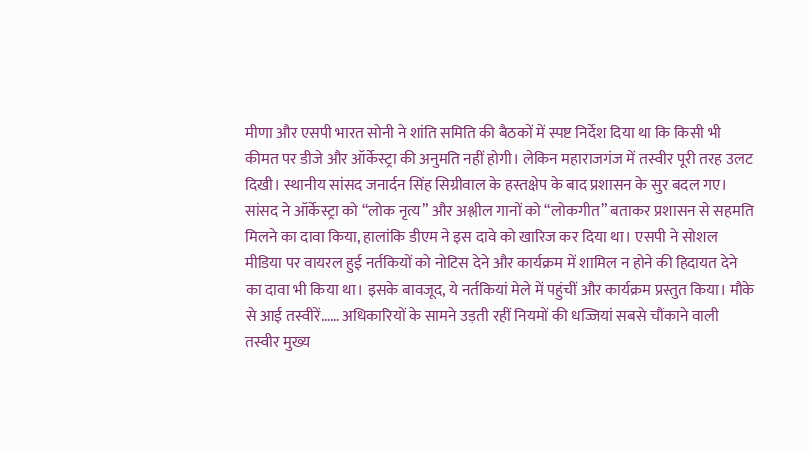मीणा और एसपी भारत सोनी ने शांति समिति की बैठकों में स्पष्ट निर्देश दिया था कि किसी भी कीमत पर डीजे और ऑर्केस्ट्रा की अनुमति नहीं होगी। लेकिन महाराजगंज में तस्वीर पूरी तरह उलट दिखी। स्थानीय सांसद जनार्दन सिंह सिग्रीवाल के हस्तक्षेप के बाद प्रशासन के सुर बदल गए। सांसद ने ऑर्केस्ट्रा को “लोक नृत्य” और अश्लील गानों को “लोकगीत” बताकर प्रशासन से सहमति मिलने का दावा किया, हालांकि डीएम ने इस दावे को खारिज कर दिया था। एसपी ने सोशल मीडिया पर वायरल हुई नर्तकियों को नोटिस देने और कार्यक्रम में शामिल न होने की हिदायत देने का दावा भी किया था। इसके बावजूद, ये नर्तकियां मेले में पहुंचीं और कार्यक्रम प्रस्तुत किया। मौके से आई तस्वीरें…… अधिकारियों के सामने उड़ती रहीं नियमों की धज्जियां सबसे चौंकाने वाली तस्वीर मुख्य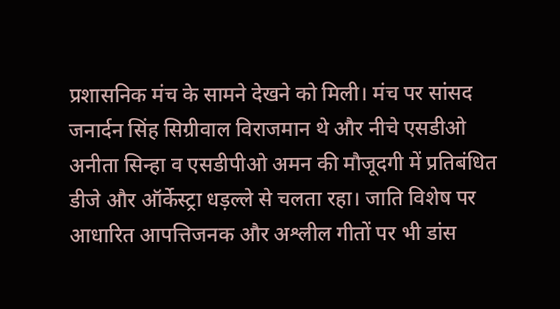प्रशासनिक मंच के सामने देखने को मिली। मंच पर सांसद जनार्दन सिंह सिग्रीवाल विराजमान थे और नीचे एसडीओ अनीता सिन्हा व एसडीपीओ अमन की मौजूदगी में प्रतिबंधित डीजे और ऑर्केस्ट्रा धड़ल्ले से चलता रहा। जाति विशेष पर आधारित आपत्तिजनक और अश्लील गीतों पर भी डांस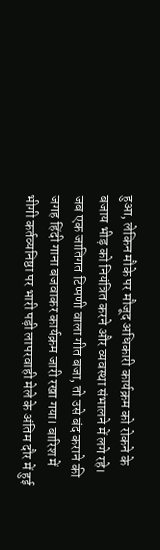हुआ, लेकिन मौके पर मौजूद अधिकारी कार्यक्रम को रोकने के बजाय भीड़ को नियंत्रित करने और व्यवस्था संभालने में लगे रहे। जब एक जातिगत टिप्पणी वाला गीत बजा, तो उसे बंद कराने की जगह हिंदी गाना बजवाकर कार्यक्रम जारी रखा गया। बारिश में भीगी कर्तव्यनिष्ठा पर भारी पड़ी लापरवाही मेले के अंतिम दौर में हुई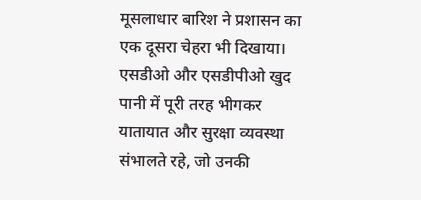मूसलाधार बारिश ने प्रशासन का एक दूसरा चेहरा भी दिखाया। एसडीओ और एसडीपीओ खुद पानी में पूरी तरह भीगकर यातायात और सुरक्षा व्यवस्था संभालते रहे, जो उनकी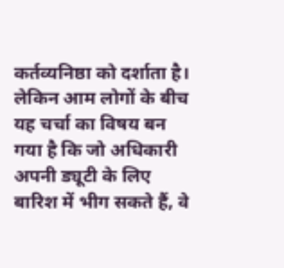कर्तव्यनिष्ठा को दर्शाता है। लेकिन आम लोगों के बीच यह चर्चा का विषय बन गया है कि जो अधिकारी अपनी ड्यूटी के लिए बारिश में भीग सकते हैं, वे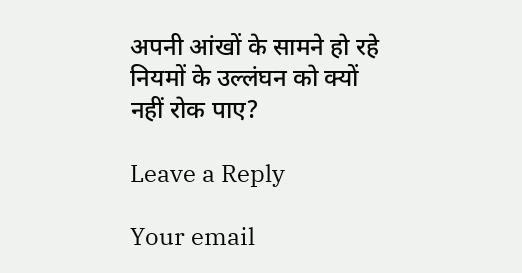अपनी आंखों के सामने हो रहे नियमों के उल्लंघन को क्यों नहीं रोक पाए?

Leave a Reply

Your email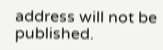address will not be published.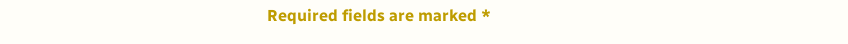Required fields are marked *